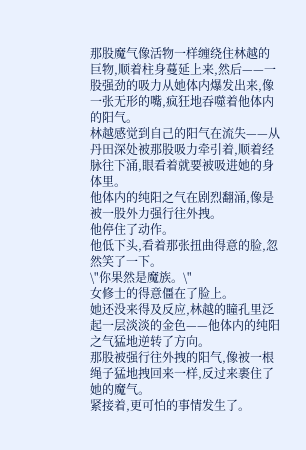那股魔气像活物一样缠绕住林越的巨物,顺着柱身蔓延上来,然后——一股强劲的吸力从她体内爆发出来,像一张无形的嘴,疯狂地吞噬着他体内的阳气。
林越感觉到自己的阳气在流失——从丹田深处被那股吸力牵引着,顺着经脉往下涌,眼看着就要被吸进她的身体里。
他体内的纯阳之气在剧烈翻涌,像是被一股外力强行往外拽。
他停住了动作。
他低下头,看着那张扭曲得意的脸,忽然笑了一下。
\"你果然是魔族。\"
女修士的得意僵在了脸上。
她还没来得及反应,林越的瞳孔里泛起一层淡淡的金色——他体内的纯阳之气猛地逆转了方向。
那股被强行往外拽的阳气,像被一根绳子猛地拽回来一样,反过来裹住了她的魔气。
紧接着,更可怕的事情发生了。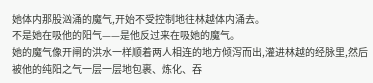她体内那股汹涌的魔气,开始不受控制地往林越体内涌去。
不是她在吸他的阳气——是他反过来在吸她的魔气。
她的魔气像开闸的洪水一样顺着两人相连的地方倾泻而出,灌进林越的经脉里,然后被他的纯阳之气一层一层地包裹、炼化、吞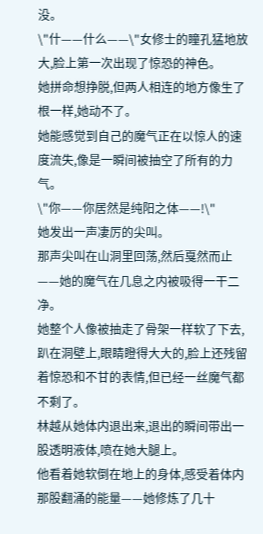没。
\"什——什么——\"女修士的瞳孔猛地放大,脸上第一次出现了惊恐的神色。
她拼命想挣脱,但两人相连的地方像生了根一样,她动不了。
她能感觉到自己的魔气正在以惊人的速度流失,像是一瞬间被抽空了所有的力气。
\"你——你居然是纯阳之体——!\"
她发出一声凄厉的尖叫。
那声尖叫在山洞里回荡,然后戛然而止——她的魔气在几息之内被吸得一干二净。
她整个人像被抽走了骨架一样软了下去,趴在洞壁上,眼睛瞪得大大的,脸上还残留着惊恐和不甘的表情,但已经一丝魔气都不剩了。
林越从她体内退出来,退出的瞬间带出一股透明液体,喷在她大腿上。
他看着她软倒在地上的身体,感受着体内那股翻涌的能量——她修炼了几十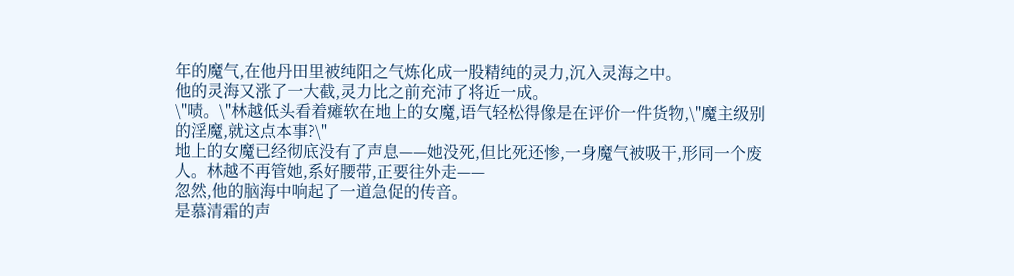年的魔气,在他丹田里被纯阳之气炼化成一股精纯的灵力,沉入灵海之中。
他的灵海又涨了一大截,灵力比之前充沛了将近一成。
\"啧。\"林越低头看着瘫软在地上的女魔,语气轻松得像是在评价一件货物,\"魔主级别的淫魔,就这点本事?\"
地上的女魔已经彻底没有了声息——她没死,但比死还惨,一身魔气被吸干,形同一个废人。林越不再管她,系好腰带,正要往外走——
忽然,他的脑海中响起了一道急促的传音。
是慕清霜的声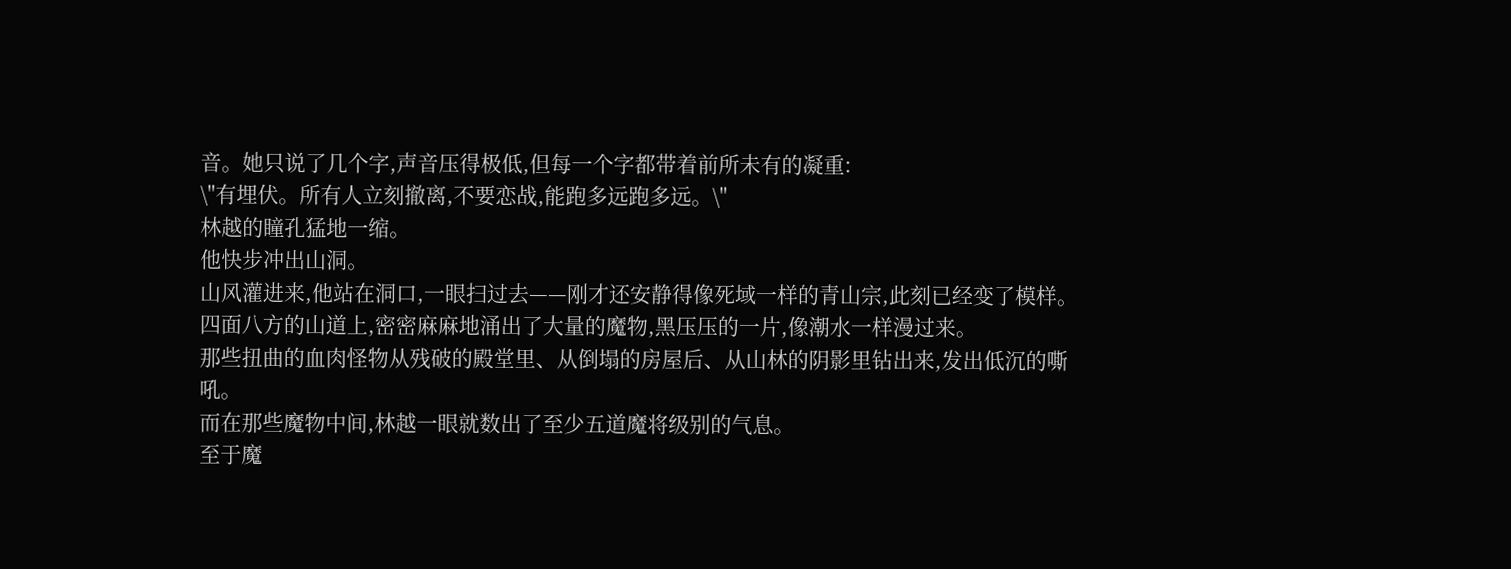音。她只说了几个字,声音压得极低,但每一个字都带着前所未有的凝重:
\"有埋伏。所有人立刻撤离,不要恋战,能跑多远跑多远。\"
林越的瞳孔猛地一缩。
他快步冲出山洞。
山风灌进来,他站在洞口,一眼扫过去——刚才还安静得像死域一样的青山宗,此刻已经变了模样。
四面八方的山道上,密密麻麻地涌出了大量的魔物,黑压压的一片,像潮水一样漫过来。
那些扭曲的血肉怪物从残破的殿堂里、从倒塌的房屋后、从山林的阴影里钻出来,发出低沉的嘶吼。
而在那些魔物中间,林越一眼就数出了至少五道魔将级别的气息。
至于魔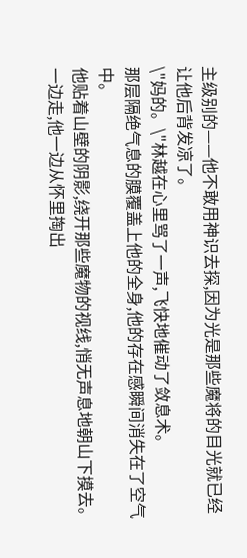主级别的——他不敢用神识去探,因为光是那些魔将的目光就已经让他后背发凉了。
\"妈的。\"林越在心里骂了一声,飞快地催动了敛息术。
那层隔绝气息的膜覆盖上他的全身,他的存在感瞬间消失在了空气中。
他贴着山壁的阴影,绕开那些魔物的视线,悄无声息地朝山下摸去。
一边走,他一边从怀里掏出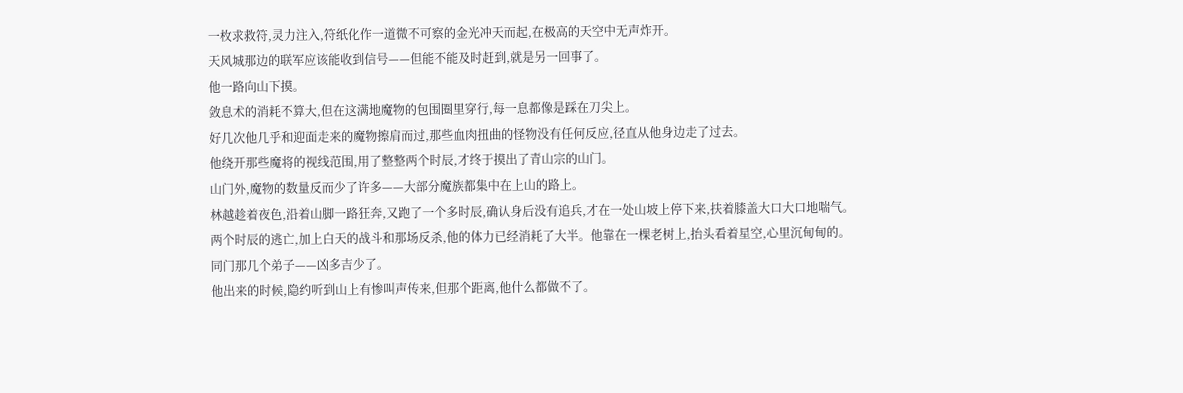一枚求救符,灵力注入,符纸化作一道微不可察的金光冲天而起,在极高的天空中无声炸开。
天风城那边的联军应该能收到信号——但能不能及时赶到,就是另一回事了。
他一路向山下摸。
敛息术的消耗不算大,但在这满地魔物的包围圈里穿行,每一息都像是踩在刀尖上。
好几次他几乎和迎面走来的魔物擦肩而过,那些血肉扭曲的怪物没有任何反应,径直从他身边走了过去。
他绕开那些魔将的视线范围,用了整整两个时辰,才终于摸出了青山宗的山门。
山门外,魔物的数量反而少了许多——大部分魔族都集中在上山的路上。
林越趁着夜色,沿着山脚一路狂奔,又跑了一个多时辰,确认身后没有追兵,才在一处山坡上停下来,扶着膝盖大口大口地喘气。
两个时辰的逃亡,加上白天的战斗和那场反杀,他的体力已经消耗了大半。他靠在一棵老树上,抬头看着星空,心里沉甸甸的。
同门那几个弟子——凶多吉少了。
他出来的时候,隐约听到山上有惨叫声传来,但那个距离,他什么都做不了。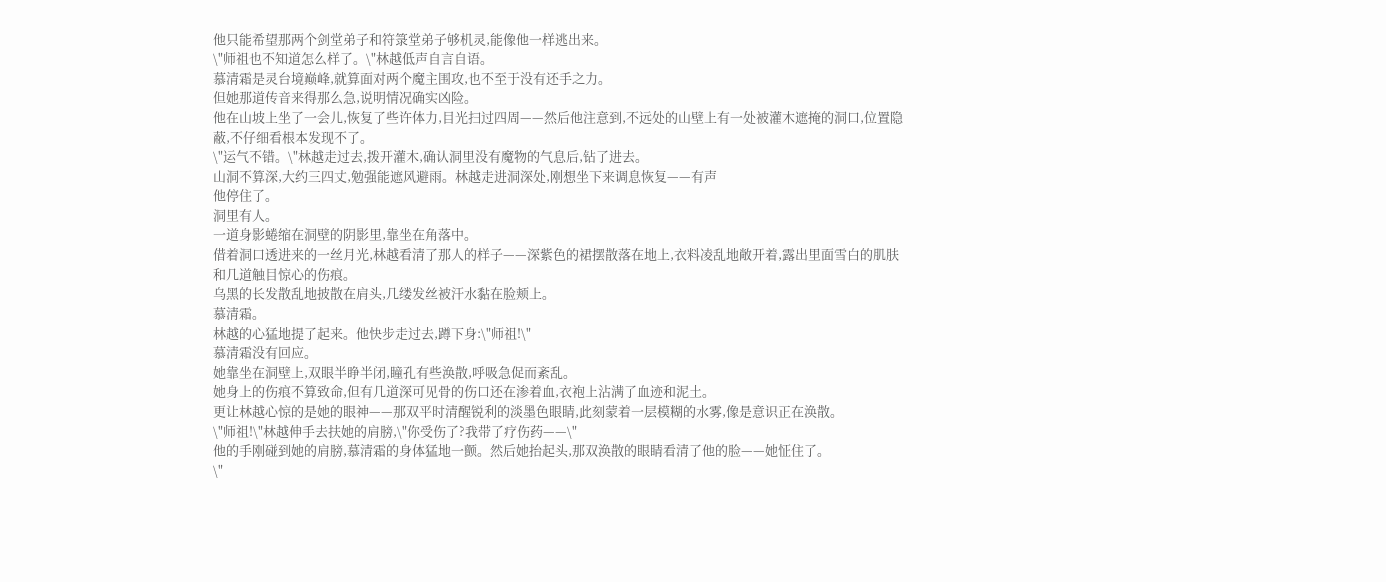他只能希望那两个剑堂弟子和符箓堂弟子够机灵,能像他一样逃出来。
\"师祖也不知道怎么样了。\"林越低声自言自语。
慕清霜是灵台境巅峰,就算面对两个魔主围攻,也不至于没有还手之力。
但她那道传音来得那么急,说明情况确实凶险。
他在山坡上坐了一会儿,恢复了些许体力,目光扫过四周——然后他注意到,不远处的山壁上有一处被灌木遮掩的洞口,位置隐蔽,不仔细看根本发现不了。
\"运气不错。\"林越走过去,拨开灌木,确认洞里没有魔物的气息后,钻了进去。
山洞不算深,大约三四丈,勉强能遮风避雨。林越走进洞深处,刚想坐下来调息恢复——有声
他停住了。
洞里有人。
一道身影蜷缩在洞壁的阴影里,靠坐在角落中。
借着洞口透进来的一丝月光,林越看清了那人的样子——深紫色的裙摆散落在地上,衣料凌乱地敞开着,露出里面雪白的肌肤和几道触目惊心的伤痕。
乌黑的长发散乱地披散在肩头,几缕发丝被汗水黏在脸颊上。
慕清霜。
林越的心猛地提了起来。他快步走过去,蹲下身:\"师祖!\"
慕清霜没有回应。
她靠坐在洞壁上,双眼半睁半闭,瞳孔有些涣散,呼吸急促而紊乱。
她身上的伤痕不算致命,但有几道深可见骨的伤口还在渗着血,衣袍上沾满了血迹和泥土。
更让林越心惊的是她的眼神——那双平时清醒锐利的淡墨色眼睛,此刻蒙着一层模糊的水雾,像是意识正在涣散。
\"师祖!\"林越伸手去扶她的肩膀,\"你受伤了?我带了疗伤药——\"
他的手刚碰到她的肩膀,慕清霜的身体猛地一颤。然后她抬起头,那双涣散的眼睛看清了他的脸——她怔住了。
\"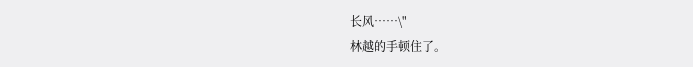长风……\"
林越的手顿住了。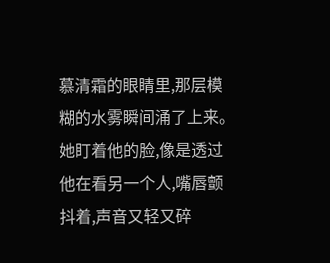慕清霜的眼睛里,那层模糊的水雾瞬间涌了上来。
她盯着他的脸,像是透过他在看另一个人,嘴唇颤抖着,声音又轻又碎